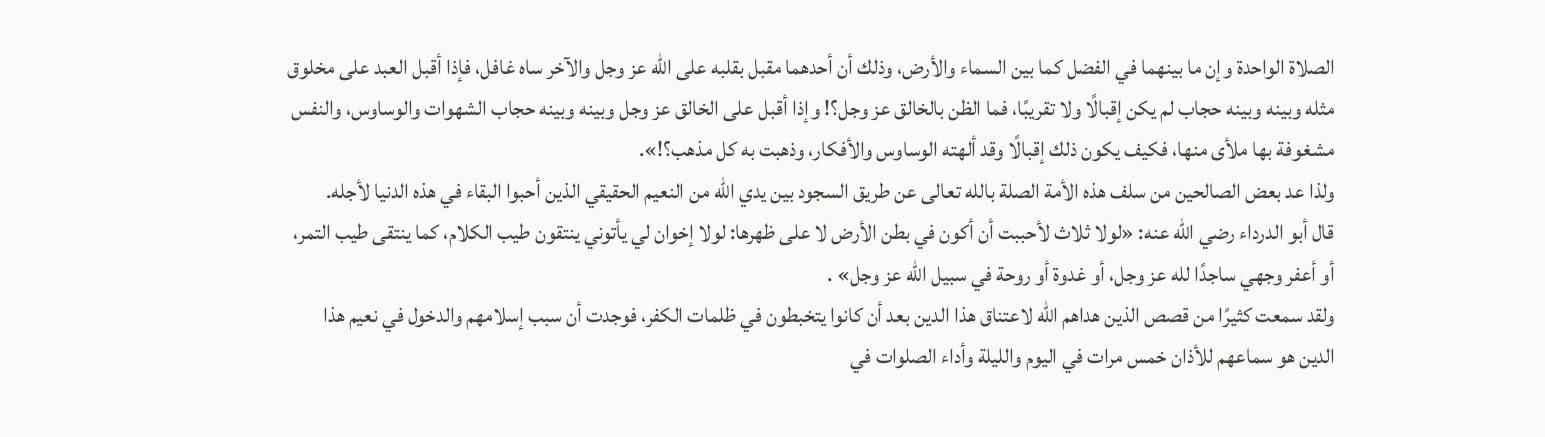الصلاة الواحدة وإن ما بينهما في الفضل كما بين السماء والأرض، وذلك أن أحدهما مقبل بقلبه على الله عز وجل والآخر ساه غافل، فإذا أقبل العبد على مخلوق مثله وبينه وبينه حجاب لم يكن إقبالًا ولا تقريبًا، فما الظن بالخالق عز وجل؟! وإذا أقبل على الخالق عز وجل وبينه وبينه حجاب الشهوات والوساوس، والنفس مشغوفة بها ملأى منها، فكيف يكون ذلك إقبالًا وقد ألهته الوساوس والأفكار، وذهبت به كل مذهب؟!».
ولذا عد بعض الصالحين من سلف هذه الأمة الصلة بالله تعالى عن طريق السجود بين يدي الله من النعيم الحقيقي الذين أحبوا البقاء في هذه الدنيا لأجله.
قال أبو الدرداء رضي الله عنه: «لولا ثلاث لأحببت أن أكون في بطن الأرض لا على ظهرها: لولا إخوان لي يأتوني ينتقون طيب الكلام، كما ينتقى طيب التمر، أو أعفر وجهي ساجدًا لله عز وجل، أو غدوة أو روحة في سبيل الله عز وجل» .
ولقد سمعت كثيرًا من قصص الذين هداهم الله لاعتناق هذا الدين بعد أن كانوا يتخبطون في ظلمات الكفر، فوجدت أن سبب إسلامهم والدخول في نعيم هذا الدين هو سماعهم للأذان خمس مرات في اليوم والليلة وأداء الصلوات في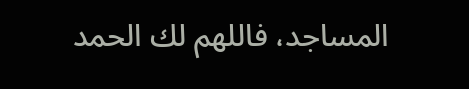المساجد، فاللهم لك الحمد